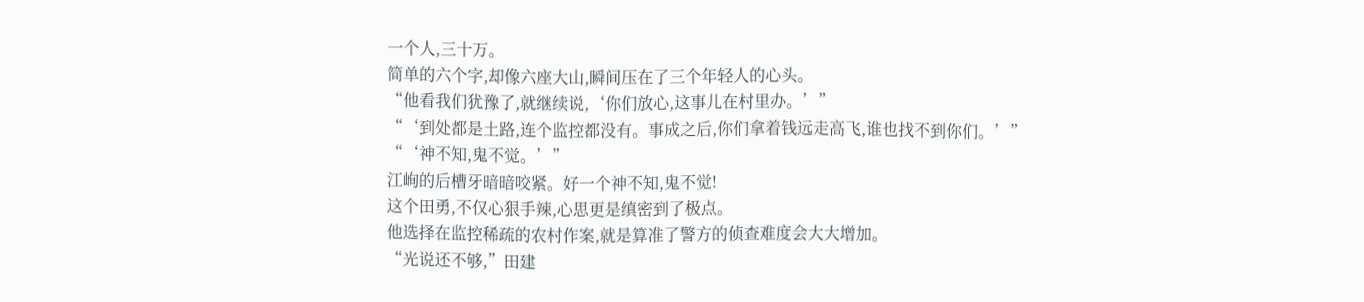一个人,三十万。
简单的六个字,却像六座大山,瞬间压在了三个年轻人的心头。
“他看我们犹豫了,就继续说,‘你们放心,这事儿在村里办。’”
“‘到处都是土路,连个监控都没有。事成之后,你们拿着钱远走高飞,谁也找不到你们。’”
“‘神不知,鬼不觉。’”
江峋的后槽牙暗暗咬紧。好一个神不知,鬼不觉!
这个田勇,不仅心狠手辣,心思更是缜密到了极点。
他选择在监控稀疏的农村作案,就是算准了警方的侦查难度会大大增加。
“光说还不够,”田建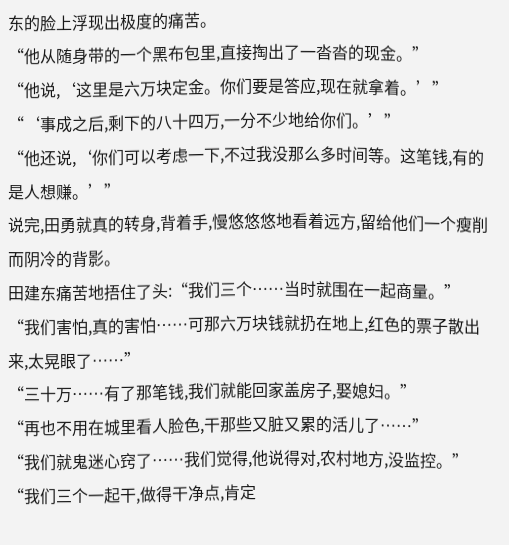东的脸上浮现出极度的痛苦。
“他从随身带的一个黑布包里,直接掏出了一沓沓的现金。”
“他说,‘这里是六万块定金。你们要是答应,现在就拿着。’”
“‘事成之后,剩下的八十四万,一分不少地给你们。’”
“他还说,‘你们可以考虑一下,不过我没那么多时间等。这笔钱,有的是人想赚。’”
说完,田勇就真的转身,背着手,慢悠悠悠地看着远方,留给他们一个瘦削而阴冷的背影。
田建东痛苦地捂住了头:“我们三个……当时就围在一起商量。”
“我们害怕,真的害怕……可那六万块钱就扔在地上,红色的票子散出来,太晃眼了……”
“三十万……有了那笔钱,我们就能回家盖房子,娶媳妇。”
“再也不用在城里看人脸色,干那些又脏又累的活儿了……”
“我们就鬼迷心窍了……我们觉得,他说得对,农村地方,没监控。”
“我们三个一起干,做得干净点,肯定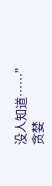没人知道……”
贪婪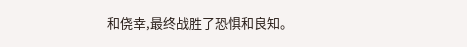和侥幸,最终战胜了恐惧和良知。